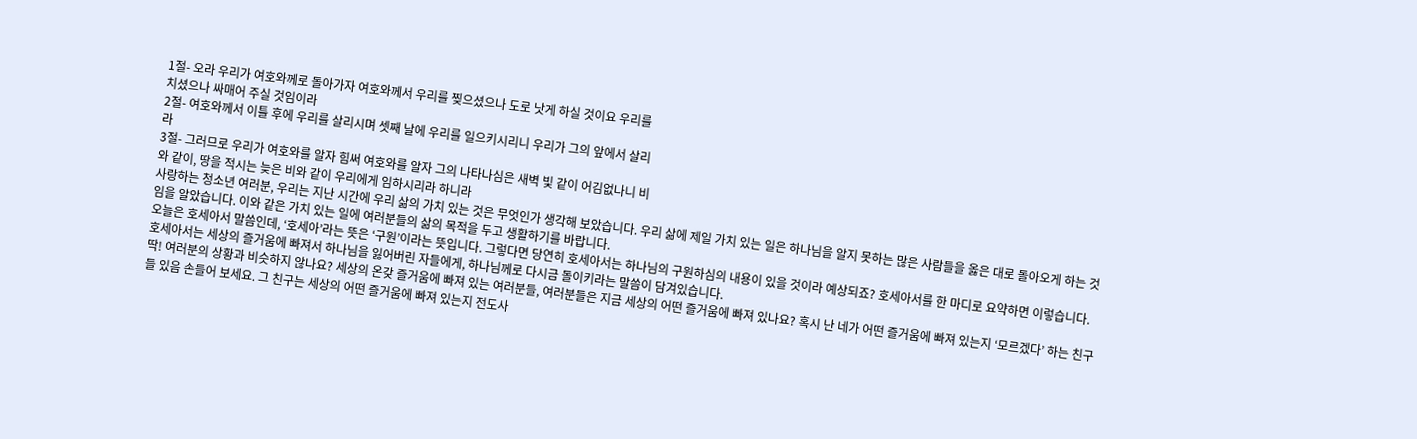1절- 오라 우리가 여호와께로 돌아가자 여호와께서 우리를 찢으셨으나 도로 낫게 하실 것이요 우리를
치셨으나 싸매어 주실 것임이라
2절- 여호와께서 이틀 후에 우리를 살리시며 셋째 날에 우리를 일으키시리니 우리가 그의 앞에서 살리
라
3절- 그러므로 우리가 여호와를 알자 힘써 여호와를 알자 그의 나타나심은 새벽 빛 같이 어김없나니 비
와 같이, 땅을 적시는 늦은 비와 같이 우리에게 임하시리라 하니라
사랑하는 청소년 여러분, 우리는 지난 시간에 우리 삶의 가치 있는 것은 무엇인가 생각해 보았습니다. 우리 삶에 제일 가치 있는 일은 하나님을 알지 못하는 많은 사람들을 옳은 대로 돌아오게 하는 것임을 알았습니다. 이와 같은 가치 있는 일에 여러분들의 삶의 목적을 두고 생활하기를 바랍니다.
오늘은 호세아서 말씀인데, ‘호세아’라는 뜻은 ‘구원’이라는 뜻입니다. 그렇다면 당연히 호세아서는 하나님의 구원하심의 내용이 있을 것이라 예상되죠? 호세아서를 한 마디로 요약하면 이렇습니다. 호세아서는 세상의 즐거움에 빠져서 하나님을 잃어버린 자들에게, 하나님께로 다시금 돌이키라는 말씀이 담겨있습니다.
딱! 여러분의 상황과 비슷하지 않나요? 세상의 온갖 즐거움에 빠져 있는 여러분들, 여러분들은 지금 세상의 어떤 즐거움에 빠져 있나요? 혹시 난 네가 어떤 즐거움에 빠져 있는지 ‘모르겠다’ 하는 친구들 있음 손들어 보세요. 그 친구는 세상의 어떤 즐거움에 빠져 있는지 전도사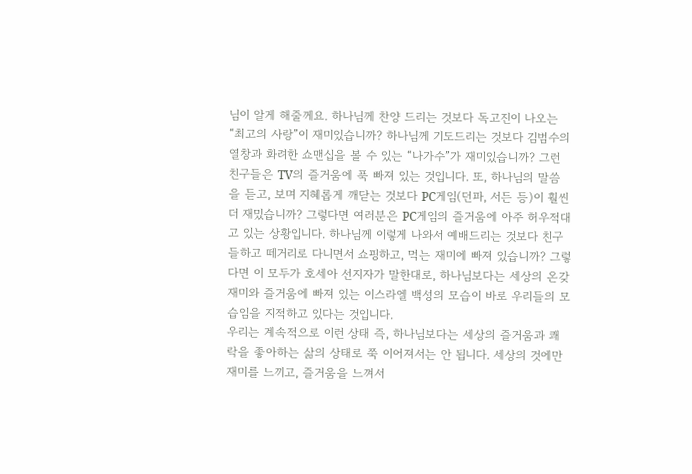님이 알게 해줄께요. 하나님께 찬양 드리는 것보다 독고진이 나오는 “최고의 사랑”이 재미있습니까? 하나님께 기도드리는 것보다 김범수의 열창과 화려한 쇼맨십을 볼 수 있는 “나가수”가 재미있습니까? 그런 친구들은 TV의 즐거움에 푹 빠져 있는 것입니다. 또, 하나님의 말씀을 듣고, 보며 지혜롭게 깨닫는 것보다 PC게임(던파, 서든 등)이 훨씬 더 재밌습니까? 그렇다면 여러분은 PC게임의 즐거움에 아주 허우적대고 있는 상황입니다. 하나님께 이렇게 나와서 예배드리는 것보다 친구들하고 떼거리로 다니면서 쇼핑하고, 먹는 재미에 빠져 있습니까? 그렇다면 이 모두가 호세아 선지자가 말한대로, 하나님보다는 세상의 온갖 재미와 즐거움에 빠져 있는 이스라엘 백성의 모습이 바로 우리들의 모습임을 지적하고 있다는 것입니다.
우리는 계속적으로 이런 상태 즉, 하나님보다는 세상의 즐거움과 쾌락을 좋아하는 삶의 상태로 쭉 이어져서는 안 됩니다. 세상의 것에만 재미를 느끼고, 즐거움을 느껴서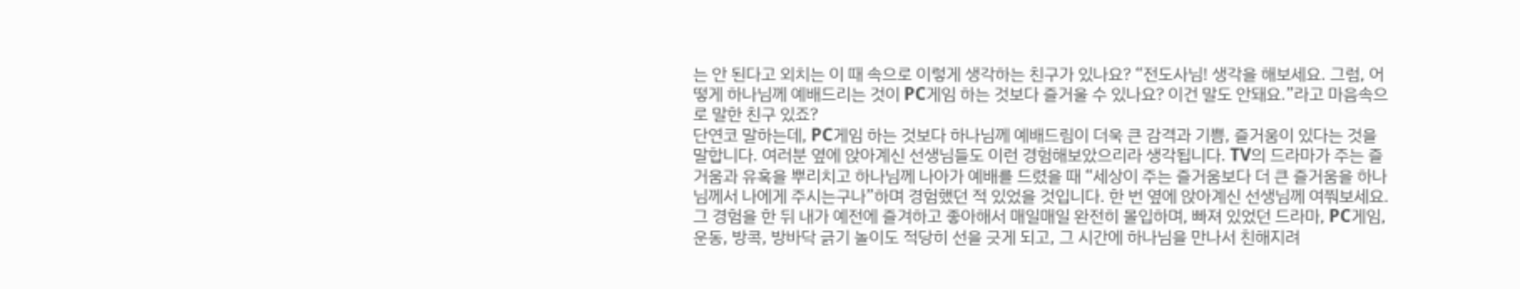는 안 된다고 외치는 이 때 속으로 이렇게 생각하는 친구가 있나요? “전도사님! 생각을 해보세요. 그럼, 어떻게 하나님께 예배드리는 것이 PC게임 하는 것보다 즐거울 수 있나요? 이건 말도 안돼요.”라고 마음속으로 말한 친구 있죠?
단연코 말하는데, PC게임 하는 것보다 하나님께 예배드림이 더욱 큰 감격과 기쁨, 즐거움이 있다는 것을 말합니다. 여러분 옆에 앉아계신 선생님들도 이런 경험해보았으리라 생각됩니다. TV의 드라마가 주는 즐거움과 유혹을 뿌리치고 하나님께 나아가 예배를 드렸을 때 “세상이 주는 즐거움보다 더 큰 즐거움을 하나님께서 나에게 주시는구나”하며 경험했던 적 있었을 것입니다. 한 번 옆에 앉아계신 선생님께 여쭤보세요. 그 경험을 한 뒤 내가 예전에 즐겨하고 좋아해서 매일매일 완전히 몰입하며, 빠져 있었던 드라마, PC게임, 운동, 방콕, 방바닥 긁기 놀이도 적당히 선을 긋게 되고, 그 시간에 하나님을 만나서 친해지려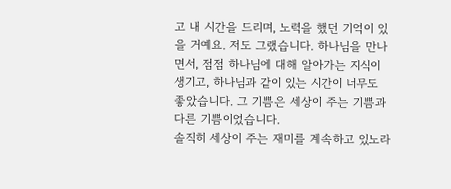고 내 시간을 드리며, 노력을 했던 기억이 있을 거예요. 저도 그랬습니다. 하나님을 만나면서, 점점 하나님에 대해 알아가는 지식이 생기고, 하나님과 같이 있는 시간이 너무도 좋았습니다. 그 기쁨은 세상이 주는 기쁨과 다른 기쁨이었습니다.
솔직히 세상이 주는 재미를 계속하고 있노라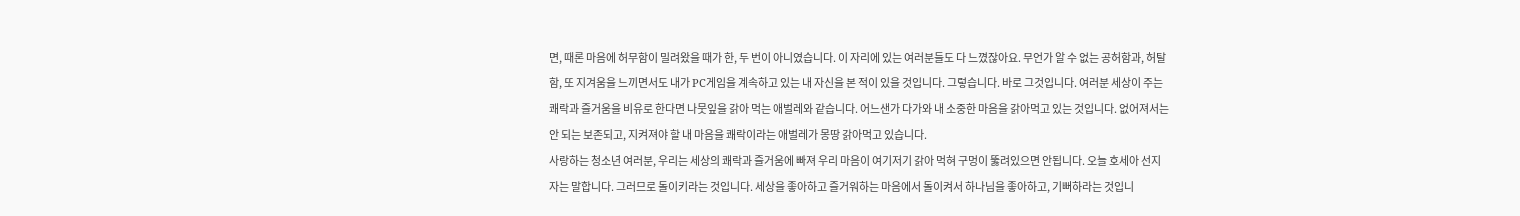면, 때론 마음에 허무함이 밀려왔을 때가 한, 두 번이 아니였습니다. 이 자리에 있는 여러분들도 다 느꼈잖아요. 무언가 알 수 없는 공허함과, 허탈함, 또 지겨움을 느끼면서도 내가 PC게임을 계속하고 있는 내 자신을 본 적이 있을 것입니다. 그렇습니다. 바로 그것입니다. 여러분 세상이 주는 쾌락과 즐거움을 비유로 한다면 나뭇잎을 갉아 먹는 애벌레와 같습니다. 어느샌가 다가와 내 소중한 마음을 갉아먹고 있는 것입니다. 없어져서는 안 되는 보존되고, 지켜져야 할 내 마음을 쾌락이라는 애벌레가 몽땅 갉아먹고 있습니다.
사랑하는 청소년 여러분, 우리는 세상의 쾌락과 즐거움에 빠져 우리 마음이 여기저기 갉아 먹혀 구멍이 뚫려있으면 안됩니다. 오늘 호세아 선지자는 말합니다. 그러므로 돌이키라는 것입니다. 세상을 좋아하고 즐거워하는 마음에서 돌이켜서 하나님을 좋아하고, 기뻐하라는 것입니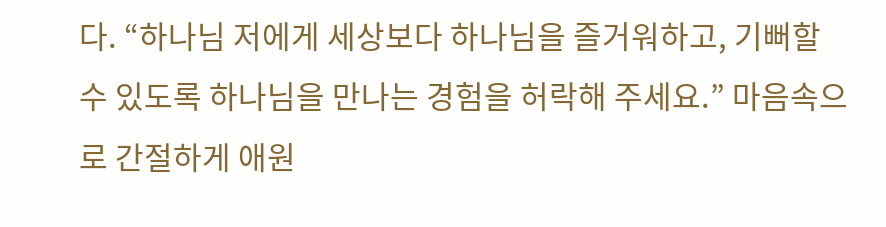다. “하나님 저에게 세상보다 하나님을 즐거워하고, 기뻐할 수 있도록 하나님을 만나는 경험을 허락해 주세요.” 마음속으로 간절하게 애원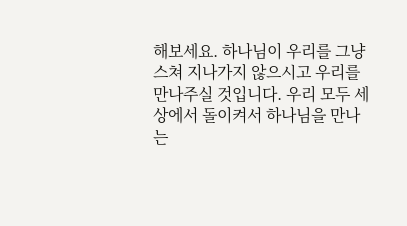해보세요. 하나님이 우리를 그냥 스쳐 지나가지 않으시고 우리를 만나주실 것입니다. 우리 모두 세상에서 돌이켜서 하나님을 만나는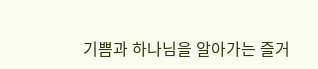기쁨과 하나님을 알아가는 즐거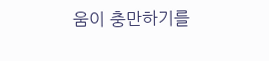움이 충만하기를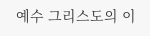예수 그리스도의 이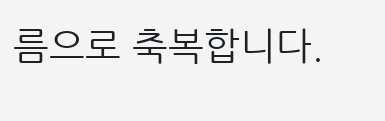름으로 축복합니다.